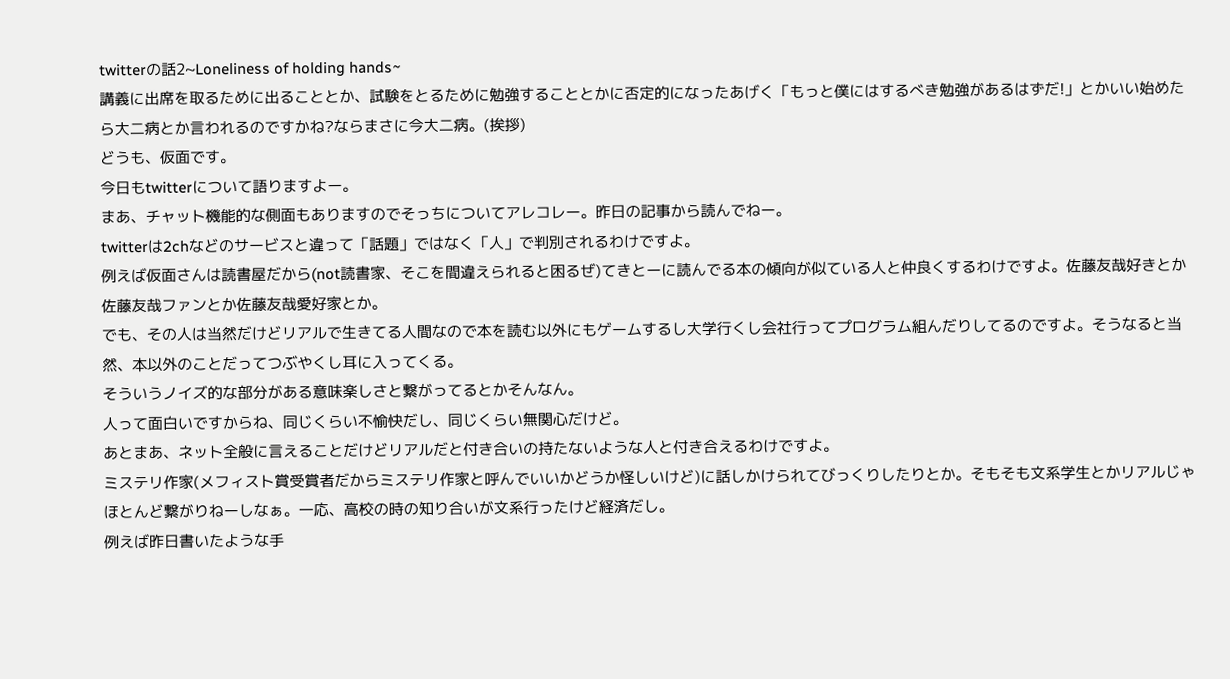twitterの話2~Loneliness of holding hands~
講義に出席を取るために出ることとか、試験をとるために勉強することとかに否定的になったあげく「もっと僕にはするべき勉強があるはずだ!」とかいい始めたら大二病とか言われるのですかね?ならまさに今大二病。(挨拶)
どうも、仮面です。
今日もtwitterについて語りますよー。
まあ、チャット機能的な側面もありますのでそっちについてアレコレー。昨日の記事から読んでねー。
twitterは2chなどのサービスと違って「話題」ではなく「人」で判別されるわけですよ。
例えば仮面さんは読書屋だから(not読書家、そこを間違えられると困るぜ)てきとーに読んでる本の傾向が似ている人と仲良くするわけですよ。佐藤友哉好きとか佐藤友哉ファンとか佐藤友哉愛好家とか。
でも、その人は当然だけどリアルで生きてる人間なので本を読む以外にもゲームするし大学行くし会社行ってプログラム組んだりしてるのですよ。そうなると当然、本以外のことだってつぶやくし耳に入ってくる。
そういうノイズ的な部分がある意味楽しさと繋がってるとかそんなん。
人って面白いですからね、同じくらい不愉快だし、同じくらい無関心だけど。
あとまあ、ネット全般に言えることだけどリアルだと付き合いの持たないような人と付き合えるわけですよ。
ミステリ作家(メフィスト賞受賞者だからミステリ作家と呼んでいいかどうか怪しいけど)に話しかけられてびっくりしたりとか。そもそも文系学生とかリアルじゃほとんど繋がりねーしなぁ。一応、高校の時の知り合いが文系行ったけど経済だし。
例えば昨日書いたような手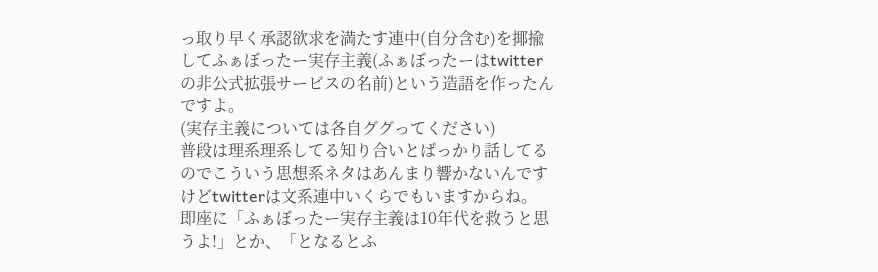っ取り早く承認欲求を満たす連中(自分含む)を揶揄してふぁぼったー実存主義(ふぁぼったーはtwitterの非公式拡張サービスの名前)という造語を作ったんですよ。
(実存主義については各自ググってください)
普段は理系理系してる知り合いとばっかり話してるのでこういう思想系ネタはあんまり響かないんですけどtwitterは文系連中いくらでもいますからね。
即座に「ふぁぼったー実存主義は10年代を救うと思うよ!」とか、「となるとふ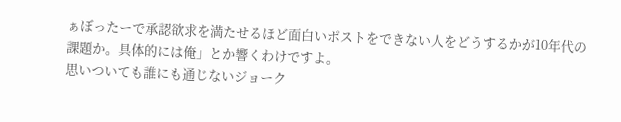ぁぼったーで承認欲求を満たせるほど面白いポストをできない人をどうするかが10年代の課題か。具体的には俺」とか響くわけですよ。
思いついても誰にも通じないジョーク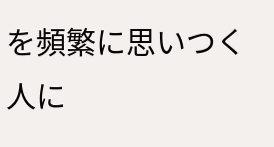を頻繁に思いつく人に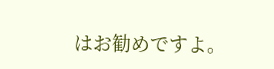はお勧めですよ。